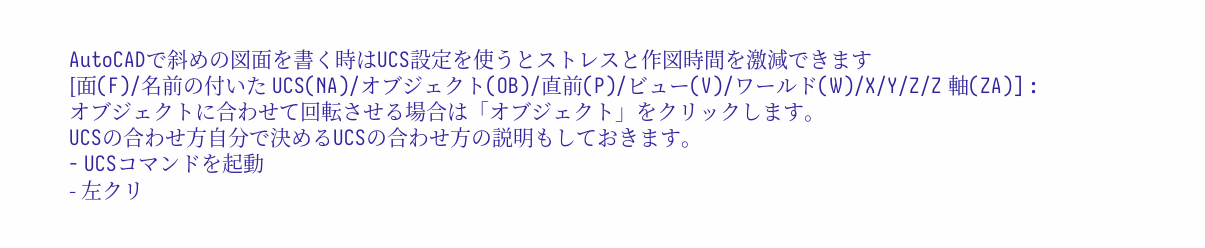AutoCADで斜めの図面を書く時はUCS設定を使うとストレスと作図時間を激減できます
[面(F)/名前の付いた UCS(NA)/オブジェクト(OB)/直前(P)/ビュー(V)/ワールド(W)/X/Y/Z/Z 軸(ZA)] :
オブジェクトに合わせて回転させる場合は「オブジェクト」をクリックします。
UCSの合わせ方自分で決めるUCSの合わせ方の説明もしておきます。
- UCSコマンドを起動
- 左クリ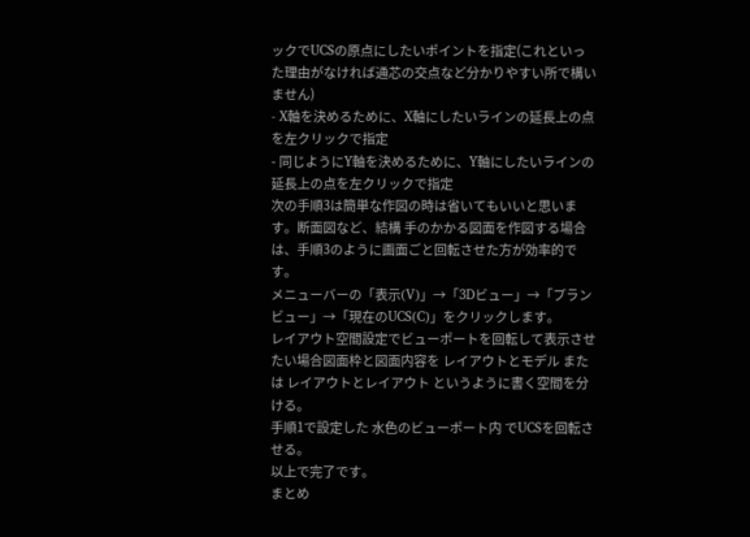ックでUCSの原点にしたいポイントを指定(これといった理由がなければ通芯の交点など分かりやすい所で構いません)
- X軸を決めるために、X軸にしたいラインの延長上の点を左クリックで指定
- 同じようにY軸を決めるために、Y軸にしたいラインの延長上の点を左クリックで指定
次の手順3は簡単な作図の時は省いてもいいと思います。断面図など、結構 手のかかる図面を作図する場合は、手順3のように画面ごと回転させた方が効率的です。
メニューバーの「表示(V)」→「3Dビュー」→「プランビュー」→「現在のUCS(C)」をクリックします。
レイアウト空間設定でビューポートを回転して表示させたい場合図面枠と図面内容を レイアウトとモデル または レイアウトとレイアウト というように書く空間を分ける。
手順1で設定した 水色のビューポート内 でUCSを回転させる。
以上で完了です。
まとめ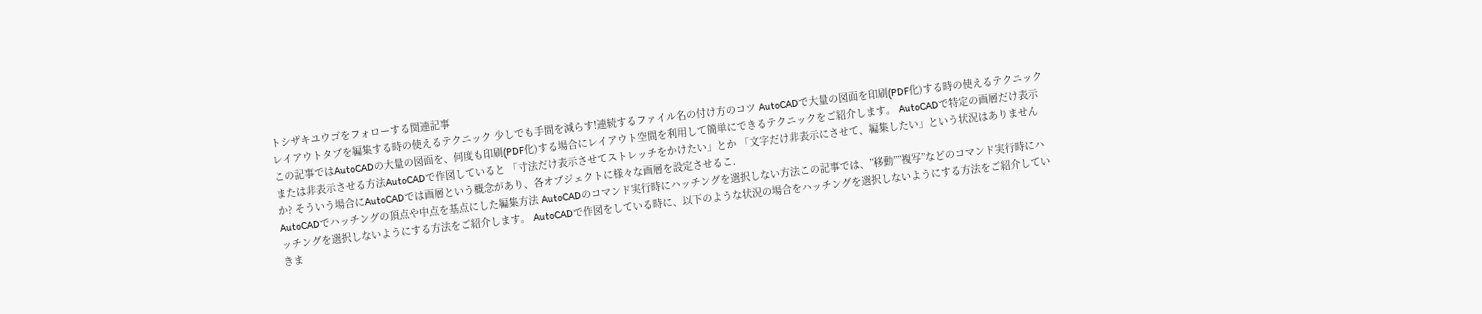トシザキユウゴをフォローする関連記事
レイアウトタブを編集する時の使えるテクニック 少しでも手間を減らす!連続するファイル名の付け方のコツ AutoCADで大量の図面を印刷(PDF化)する時の使えるテクニック この記事ではAutoCADの大量の図面を、何度も印刷(PDF化)する場合にレイアウト空間を利用して簡単にできるテクニックをご紹介します。 AutoCADで特定の画層だけ表示または非表示させる方法AutoCADで作図していると 「寸法だけ表示させてストレッチをかけたい」とか 「文字だけ非表示にさせて、編集したい」という状況はありませんか? そういう場合にAutoCADでは画層という概念があり、各オブジェクトに様々な画層を設定させるこ.
AutoCADでハッチングの頂点や中点を基点にした編集方法 AutoCADのコマンド実行時にハッチングを選択しない方法この記事では、”移動””複写”などのコマンド実行時にハッチングを選択しないようにする方法をご紹介します。 AutoCADで作図をしている時に、以下のような状況の場合をハッチングを選択しないようにする方法をご紹介していきま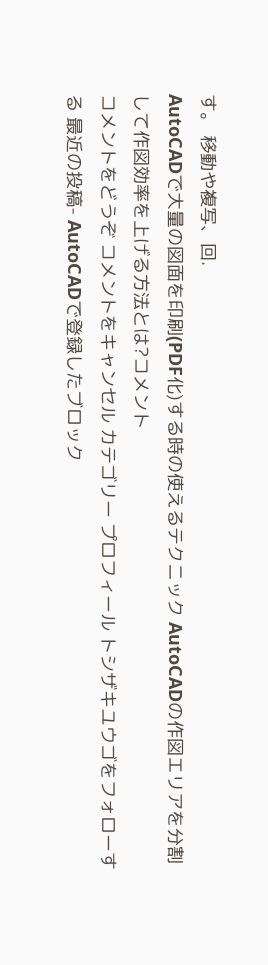す。 移動や複写、回.
AutoCADで大量の図面を印刷(PDF化)する時の使えるテクニック AutoCADの作図エリアを分割して作図効率を上げる方法とは?コメント
コメントをどうぞ コメントをキャンセル カテゴリー プロフィール トシザキユウゴをフォローする 最近の投稿- AutoCADで登録したブロック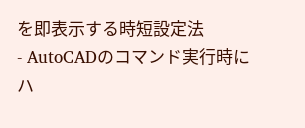を即表示する時短設定法
- AutoCADのコマンド実行時にハ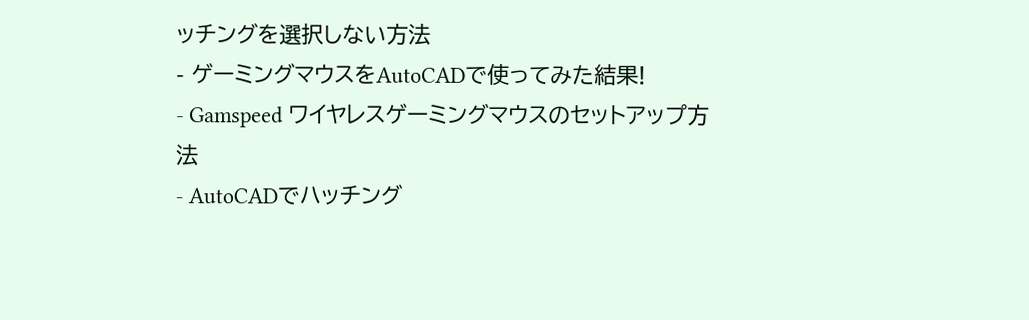ッチングを選択しない方法
- ゲーミングマウスをAutoCADで使ってみた結果!
- Gamspeed ワイヤレスゲーミングマウスのセットアップ方法
- AutoCADでハッチング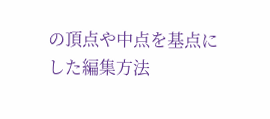の頂点や中点を基点にした編集方法